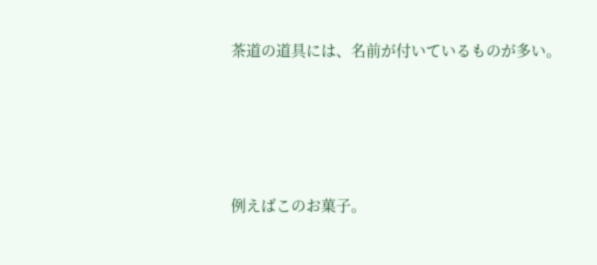茶道の道具には、名前が付いているものが多い。




例えばこのお菓子。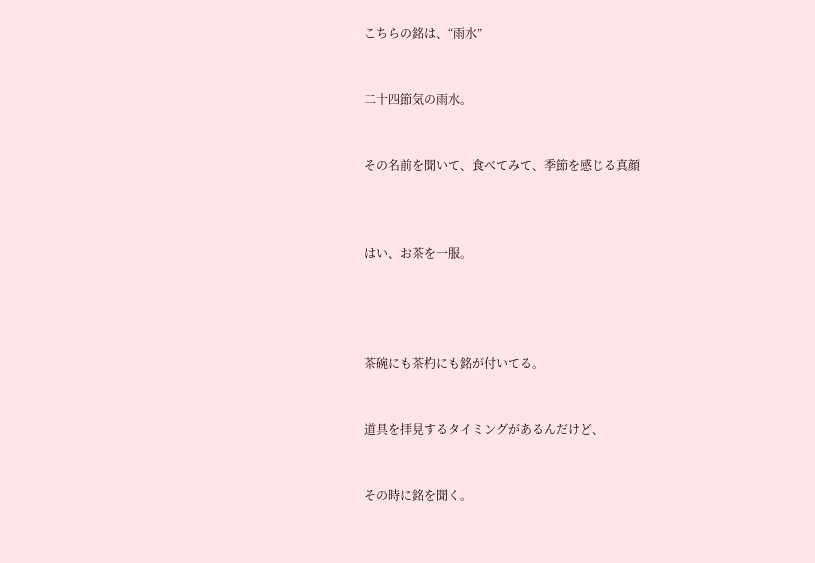こちらの銘は、“雨水”


二十四節気の雨水。


その名前を聞いて、食べてみて、季節を感じる真顔



はい、お茶を一服。




茶碗にも茶杓にも銘が付いてる。


道具を拝見するタイミングがあるんだけど、


その時に銘を聞く。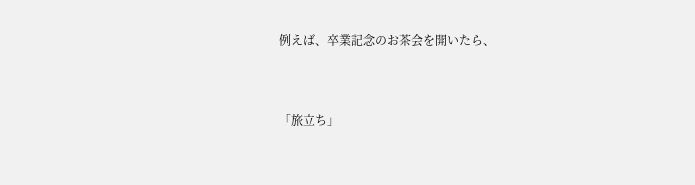例えば、卒業記念のお茶会を開いたら、


「旅立ち」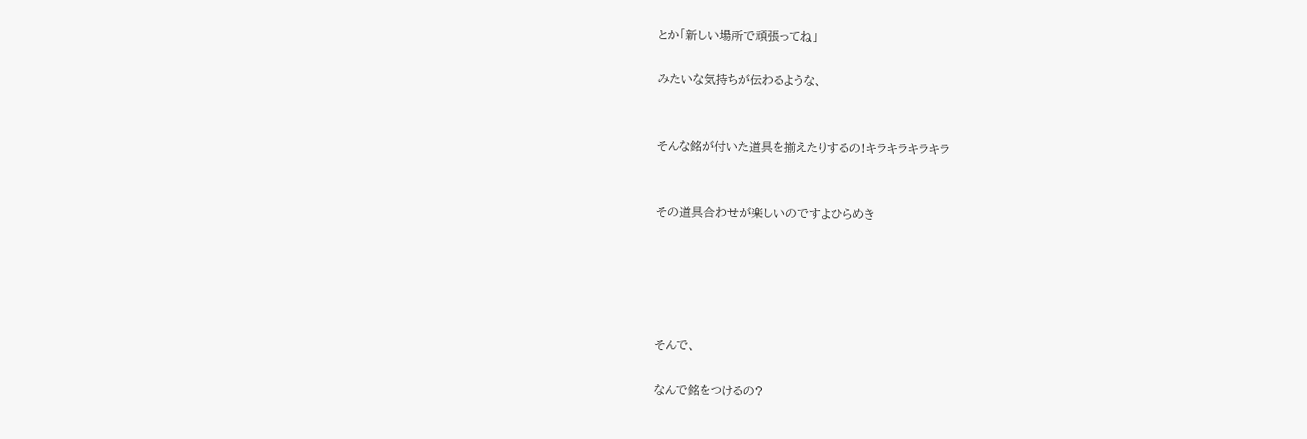とか「新しい場所で頑張ってね」

みたいな気持ちが伝わるような、


そんな銘が付いた道具を揃えたりするの!キラキラキラキラ


その道具合わせが楽しいのですよひらめき





そんで、

なんで銘をつけるの?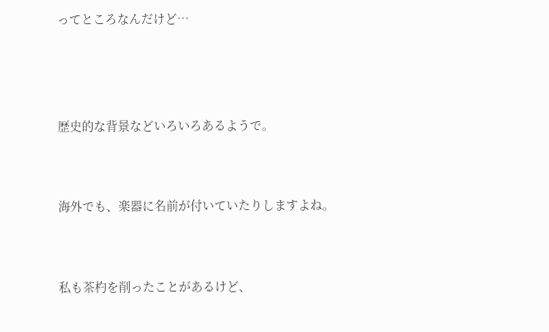ってところなんだけど…



歴史的な背景などいろいろあるようで。


海外でも、楽器に名前が付いていたりしますよね。


私も茶杓を削ったことがあるけど、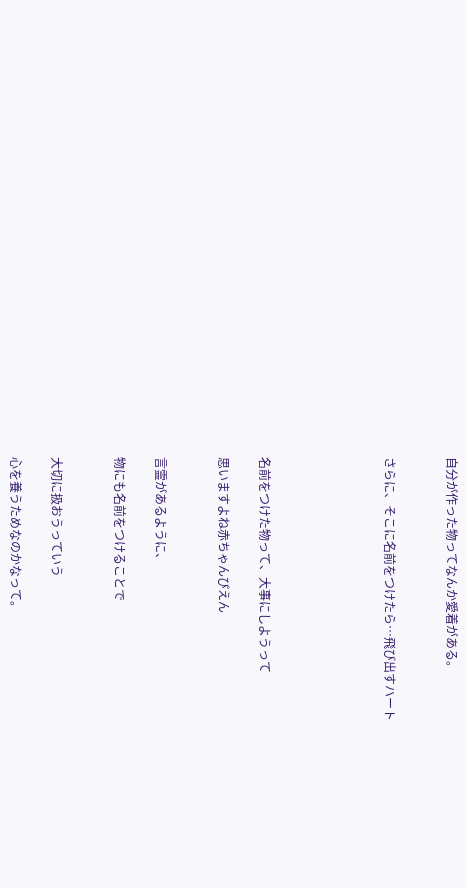自分が作った物ってなんか愛着がある。


さらに、そこに名前をつけたら…飛び出すハート





名前をつけた物って、大事にしようって

思いますよね赤ちゃんぴえん


言霊があるように、

物にも名前をつけることで


大切に扱おうっていう

心を養うためなのかなって。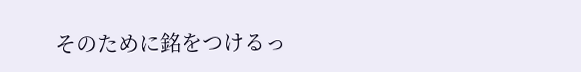そのために銘をつけるっ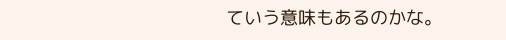ていう意味もあるのかな。